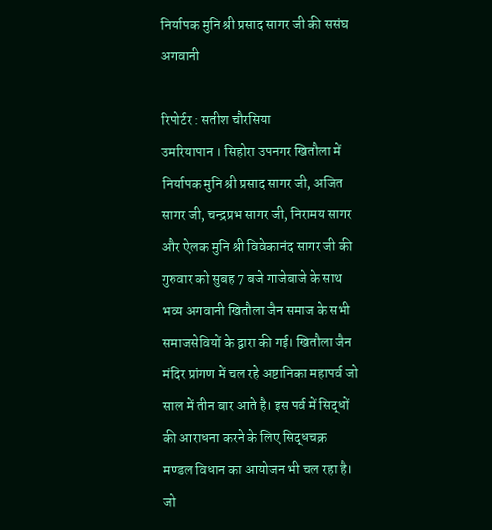निर्यापक मुनि श्री प्रसाद सागर जी की ससंघ अगवानी

रिपोर्टर : सतीश चौरसिया
उमरियापान । सिहोरा उपनगर खितौला में निर्यापक मुनि श्री प्रसाद सागर जी, अजित सागर जी, चन्द्रप्रभ सागर जी, निरामय सागर और ऐलक मुनि श्री विवेकानंद सागर जी की गुरुवार को सुबह 7 बजे गाजेबाजे के साथ भव्य अगवानी खितौला जैन समाज के सभी समाजसेवियों के द्वारा की गई। खितौला जैन मंदिर प्रांगण में चल रहे अष्टानिका महापर्व जो साल में तीन बार आते है। इस पर्व में सिद्धों की आराधना करने के लिए सिद्धचक्र मण्डल विधान का आयोजन भी चल रहा है। जो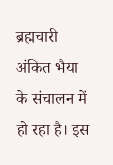ब्रह्मचारी अंकित भैया के संचालन में हो रहा है। इस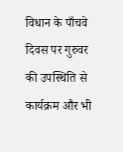विधान के पाँचवे दिवस पर गुरुवर की उपस्थिति से कार्यक्रम और भी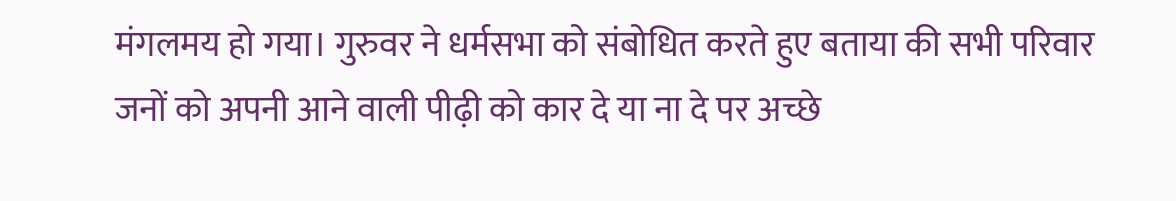मंगलमय हो गया। गुरुवर ने धर्मसभा को संबोधित करते हुए बताया की सभी परिवार जनों को अपनी आने वाली पीढ़ी को कार दे या ना दे पर अच्छे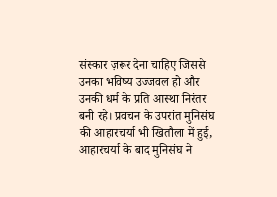संस्कार ज़रूर देना चाहिए जिससे उनका भविष्य उज्जवल हो और उनकी धर्म के प्रति आस्था निरंतर बनी रहे। प्रवचन के उपरांत मुनिसंघ की आहारचर्या भी खितौला में हुई, आहारचर्या के बाद मुनिसंघ ने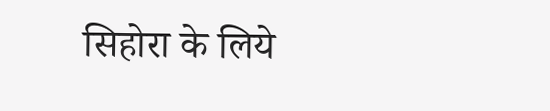सिहोरा के लिये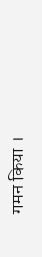गमन किया ।